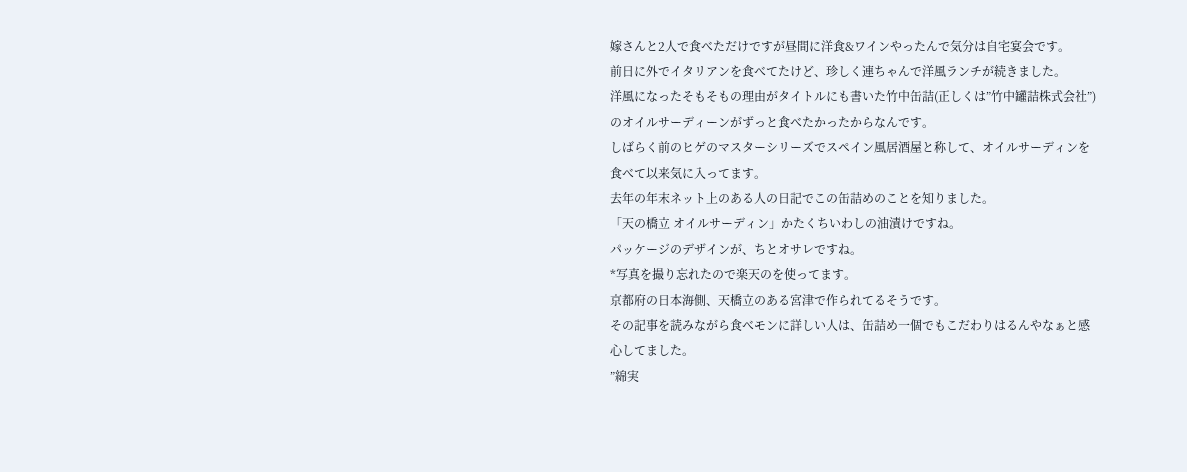嫁さんと2人で食べただけですが昼間に洋食&ワインやったんで気分は自宅宴会です。
前日に外でイタリアンを食べてたけど、珍しく連ちゃんで洋風ランチが続きました。
洋風になったそもそもの理由がタイトルにも書いた竹中缶詰(正しくは”竹中罐詰株式会社”)のオイルサーディーンがずっと食べたかったからなんです。
しばらく前のヒゲのマスターシリーズでスペイン風居酒屋と称して、オイルサーディンを食べて以来気に入ってます。
去年の年末ネット上のある人の日記でこの缶詰めのことを知りました。
「天の橋立 オイルサーディン」かたくちいわしの油漬けですね。
パッケージのデザインが、ちとオサレですね。
*写真を撮り忘れたので楽天のを使ってます。
京都府の日本海側、天橋立のある宮津で作られてるそうです。
その記事を読みながら食べモンに詳しい人は、缶詰め一個でもこだわりはるんやなぁと感心してました。
”綿実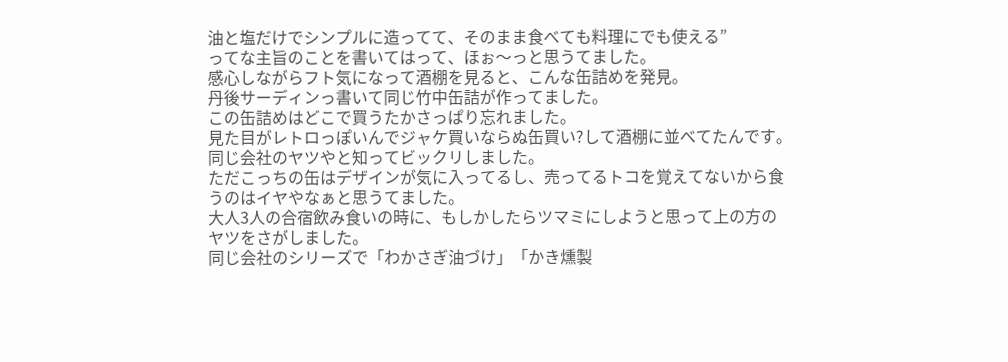油と塩だけでシンプルに造ってて、そのまま食べても料理にでも使える”
ってな主旨のことを書いてはって、ほぉ〜っと思うてました。
感心しながらフト気になって酒棚を見ると、こんな缶詰めを発見。
丹後サーディンっ書いて同じ竹中缶詰が作ってました。
この缶詰めはどこで買うたかさっぱり忘れました。
見た目がレトロっぽいんでジャケ買いならぬ缶買い?して酒棚に並べてたんです。
同じ会社のヤツやと知ってビックリしました。
ただこっちの缶はデザインが気に入ってるし、売ってるトコを覚えてないから食うのはイヤやなぁと思うてました。
大人3人の合宿飲み食いの時に、もしかしたらツマミにしようと思って上の方のヤツをさがしました。
同じ会社のシリーズで「わかさぎ油づけ」「かき燻製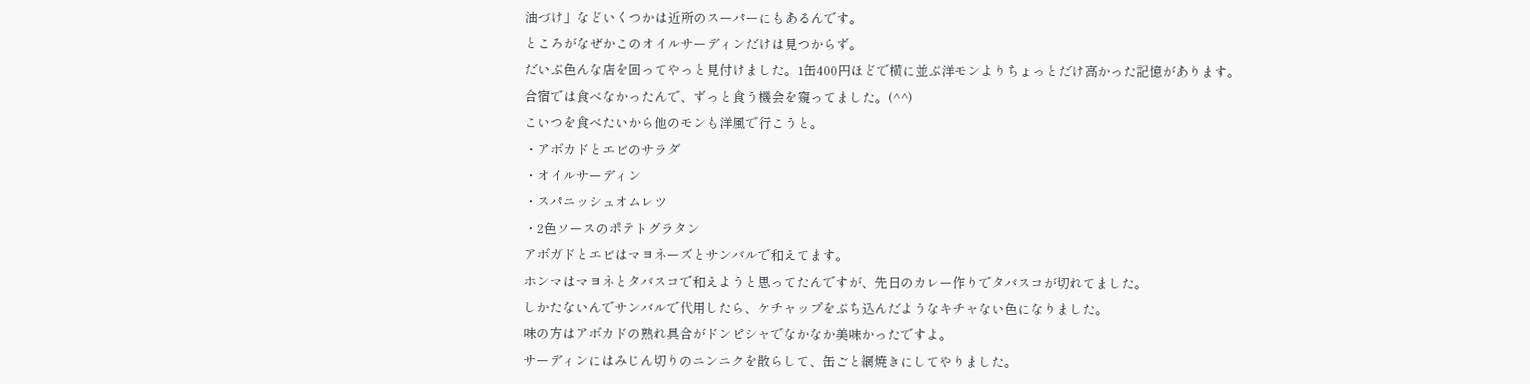油づけ」などいくつかは近所のスーパーにもあるんです。
ところがなぜかこのオイルサーディンだけは見つからず。
だいぶ色んな店を回ってやっと見付けました。1缶400円ほどで横に並ぶ洋モンよりちょっとだけ高かった記憶があります。
合宿では食べなかったんで、ずっと食う機会を窺ってました。(^^)
こいつを食べたいから他のモンも洋風で行こうと。
・アボカドとエビのサラダ
・オイルサーディン
・スパニッシュオムレツ
・2色ソースのポテトグラタン
アボガドとエビはマヨネーズとサンバルで和えてます。
ホンマはマヨネとタバスコで和えようと思ってたんですが、先日のカレー作りでタバスコが切れてました。
しかたないんでサンバルで代用したら、ケチャップをぶち込んだようなキチャない色になりました。
味の方はアボカドの熟れ具合がドンピシャでなかなか美味かったですよ。
サーディンにはみじん切りのニンニクを散らして、缶ごと網焼きにしてやりました。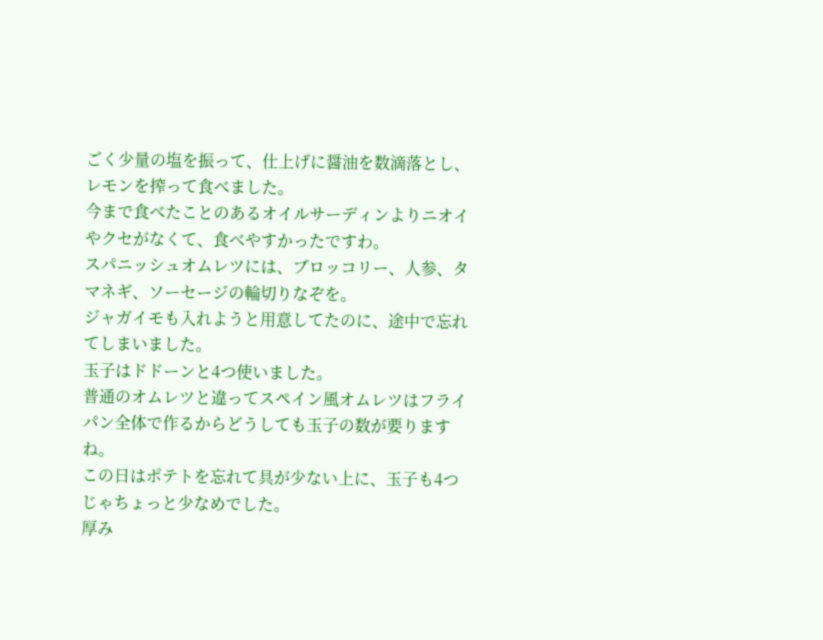ごく少量の塩を振って、仕上げに醤油を数滴落とし、レモンを搾って食べました。
今まで食べたことのあるオイルサーディンよりニオイやクセがなくて、食べやすかったですわ。
スパニッシュオムレツには、ブロッコリー、人参、タマネギ、ソーセージの輪切りなぞを。
ジャガイモも入れようと用意してたのに、途中で忘れてしまいました。
玉子はドドーンと4つ使いました。
普通のオムレツと違ってスペイン風オムレツはフライパン全体で作るからどうしても玉子の数が要りますね。
この日はポテトを忘れて具が少ない上に、玉子も4つじゃちょっと少なめでした。
厚み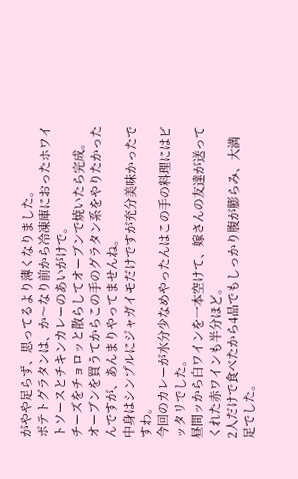がやや足らず、思ってるより薄くなりました。
ポテトグラタンは、か〜なり前から冷凍庫におったホワイトソースとチキンカレーのあいがけで。
チーズをチョロッと散らしてオーブンで焼いたら完成。
オーブンを買うてからこの手のグラタン系をやりたかったんですが、あんまりやってませんね。
中身はシンプルにジャガイモだけですが充分美味かったですわ。
今回のカレーが水分少なめやったんはこの手の料理にはピッタリでした。
昼間ッから白ワインを一本空けて、嫁さんの友達が送ってくれた赤ワインも半分ほど。
2人だけで食べたから4品でもしっかり腹が膨らみ、大満足でした。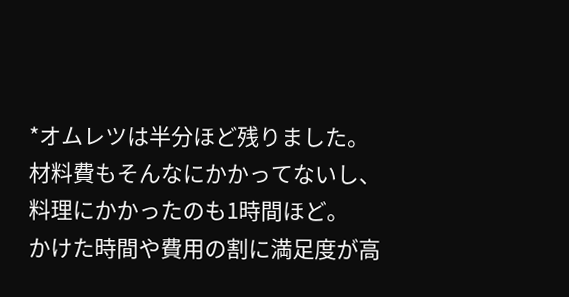*オムレツは半分ほど残りました。
材料費もそんなにかかってないし、料理にかかったのも1時間ほど。
かけた時間や費用の割に満足度が高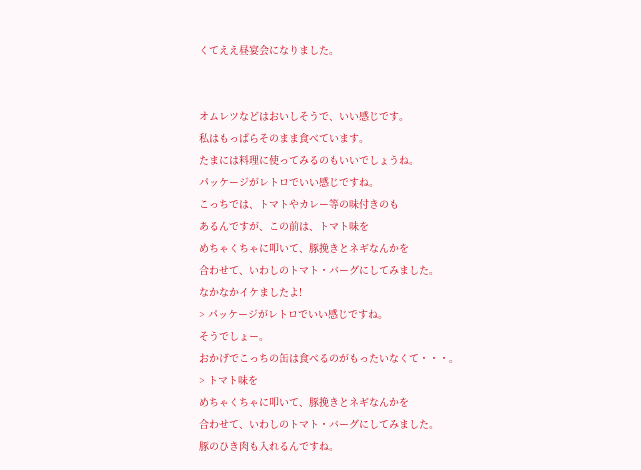くてええ昼宴会になりました。


オムレツなどはおいしそうで、いい感じです。
私はもっぱらそのまま食べています。
たまには料理に使ってみるのもいいでしょうね。
パッケージがレトロでいい感じですね。
こっちでは、トマトやカレー等の味付きのも
あるんですが、この前は、トマト味を
めちゃくちゃに叩いて、豚挽きとネギなんかを
合わせて、いわしのトマト・バーグにしてみました。
なかなかイケましたよ!
> パッケージがレトロでいい感じですね。
そうでしょー。
おかげでこっちの缶は食べるのがもったいなくて・・・。
> トマト味を
めちゃくちゃに叩いて、豚挽きとネギなんかを
合わせて、いわしのトマト・バーグにしてみました。
豚のひき肉も入れるんですね。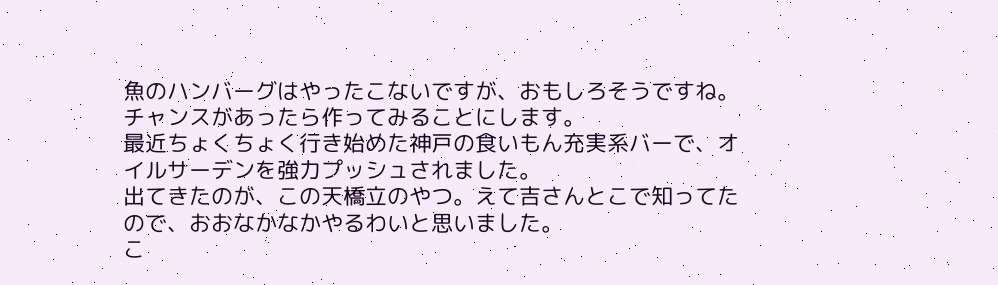魚のハンバーグはやったこないですが、おもしろそうですね。
チャンスがあったら作ってみることにします。
最近ちょくちょく行き始めた神戸の食いもん充実系バーで、オイルサーデンを強力プッシュされました。
出てきたのが、この天橋立のやつ。えて吉さんとこで知ってたので、おおなかなかやるわいと思いました。
こ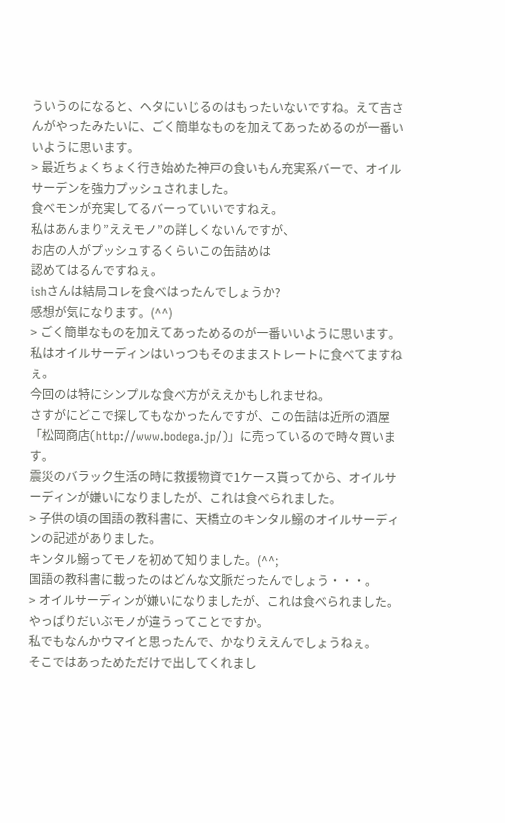ういうのになると、ヘタにいじるのはもったいないですね。えて吉さんがやったみたいに、ごく簡単なものを加えてあっためるのが一番いいように思います。
> 最近ちょくちょく行き始めた神戸の食いもん充実系バーで、オイルサーデンを強力プッシュされました。
食べモンが充実してるバーっていいですねえ。
私はあんまり”ええモノ”の詳しくないんですが、
お店の人がプッシュするくらいこの缶詰めは
認めてはるんですねぇ。
ishさんは結局コレを食べはったんでしょうか?
感想が気になります。(^^)
> ごく簡単なものを加えてあっためるのが一番いいように思います。
私はオイルサーディンはいっつもそのままストレートに食べてますねぇ。
今回のは特にシンプルな食べ方がええかもしれませね。
さすがにどこで探してもなかったんですが、この缶詰は近所の酒屋「松岡商店(http://www.bodega.jp/)」に売っているので時々買います。
震災のバラック生活の時に救援物資で1ケース貰ってから、オイルサーディンが嫌いになりましたが、これは食べられました。
> 子供の頃の国語の教科書に、天橋立のキンタル鰯のオイルサーディンの記述がありました。
キンタル鰯ってモノを初めて知りました。(^^;
国語の教科書に載ったのはどんな文脈だったんでしょう・・・。
> オイルサーディンが嫌いになりましたが、これは食べられました。
やっぱりだいぶモノが違うってことですか。
私でもなんかウマイと思ったんで、かなりええんでしょうねぇ。
そこではあっためただけで出してくれまし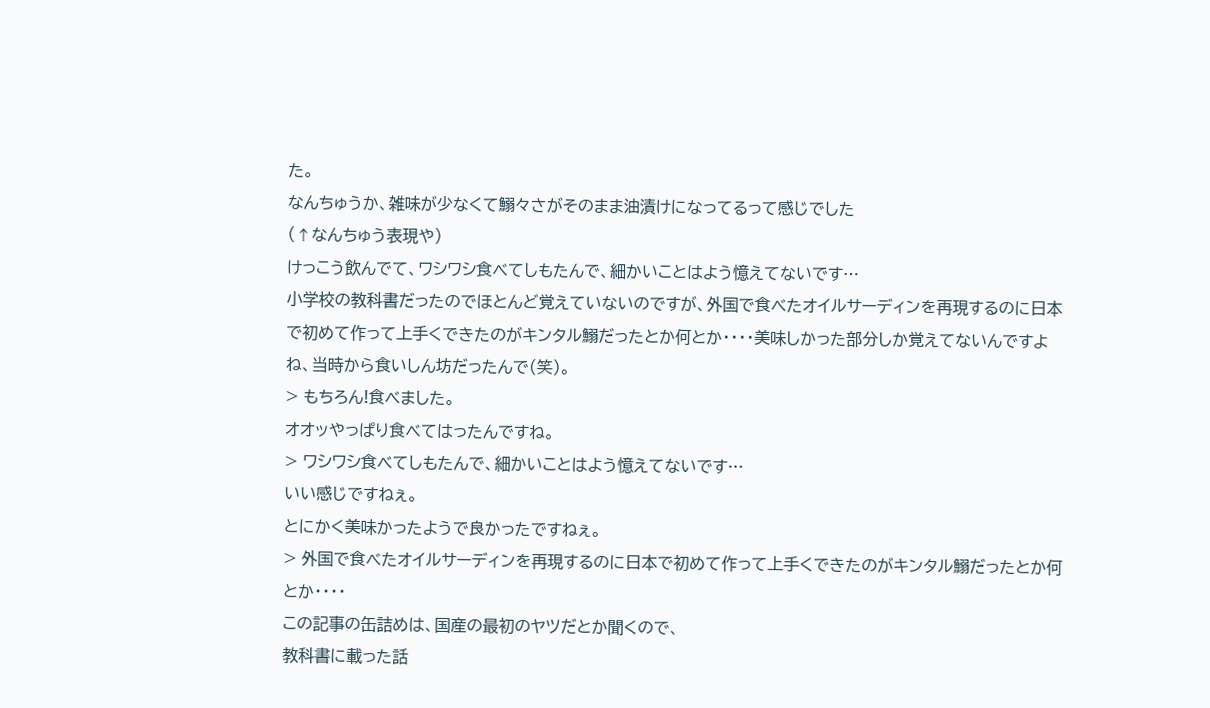た。
なんちゅうか、雑味が少なくて鰯々さがそのまま油漬けになってるって感じでした
(↑なんちゅう表現や)
けっこう飲んでて、ワシワシ食べてしもたんで、細かいことはよう憶えてないです…
小学校の教科書だったのでほとんど覚えていないのですが、外国で食べたオイルサーディンを再現するのに日本で初めて作って上手くできたのがキンタル鰯だったとか何とか・・・・美味しかった部分しか覚えてないんですよね、当時から食いしん坊だったんで(笑)。
> もちろん!食べました。
オオッやっぱり食べてはったんですね。
> ワシワシ食べてしもたんで、細かいことはよう憶えてないです…
いい感じですねぇ。
とにかく美味かったようで良かったですねぇ。
> 外国で食べたオイルサーディンを再現するのに日本で初めて作って上手くできたのがキンタル鰯だったとか何とか・・・・
この記事の缶詰めは、国産の最初のヤツだとか聞くので、
教科書に載った話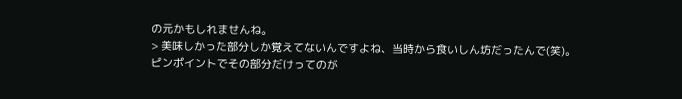の元かもしれませんね。
> 美味しかった部分しか覚えてないんですよね、当時から食いしん坊だったんで(笑)。
ピンポイントでその部分だけってのが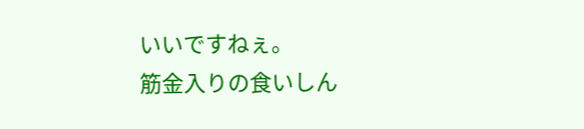いいですねぇ。
筋金入りの食いしん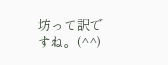坊って訳ですね。(^^)